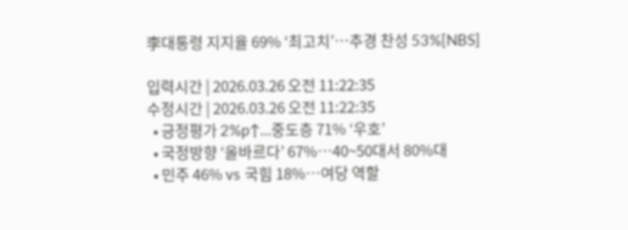李대통령 지지율 69% ‘최고치’…추경 찬성 53%[NBS]

입력시간 | 2026.03.26 오전 11:22:35
수정시간 | 2026.03.26 오전 11:22:35
  • 긍정평가 2%p↑…중도층 71% ‘우호’
  • 국정방향 ‘올바르다’ 67%…40~50대서 80%대
  • 민주 46% vs 국힘 18%…여당 역할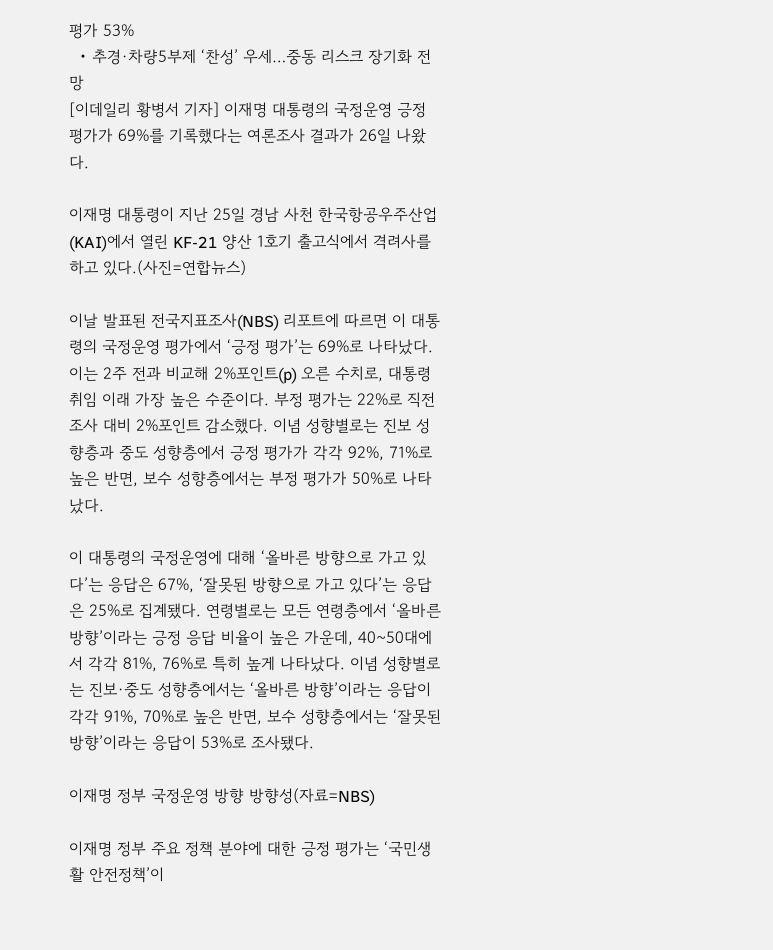평가 53%
  • 추경·차량5부제 ‘찬성’ 우세…중동 리스크 장기화 전망
[이데일리 황병서 기자] 이재명 대통령의 국정운영 긍정 평가가 69%를 기록했다는 여론조사 결과가 26일 나왔다.

이재명 대통령이 지난 25일 경남 사천 한국항공우주산업(KAI)에서 열린 KF-21 양산 1호기 출고식에서 격려사를 하고 있다.(사진=연합뉴스)

이날 발표된 전국지표조사(NBS) 리포트에 따르면 이 대통령의 국정운영 평가에서 ‘긍정 평가’는 69%로 나타났다. 이는 2주 전과 비교해 2%포인트(p) 오른 수치로, 대통령 취임 이래 가장 높은 수준이다. 부정 평가는 22%로 직전 조사 대비 2%포인트 감소했다. 이념 성향별로는 진보 성향층과 중도 성향층에서 긍정 평가가 각각 92%, 71%로 높은 반면, 보수 성향층에서는 부정 평가가 50%로 나타났다.

이 대통령의 국정운영에 대해 ‘올바른 방향으로 가고 있다’는 응답은 67%, ‘잘못된 방향으로 가고 있다’는 응답은 25%로 집계됐다. 연령별로는 모든 연령층에서 ‘올바른 방향’이라는 긍정 응답 비율이 높은 가운데, 40~50대에서 각각 81%, 76%로 특히 높게 나타났다. 이념 성향별로는 진보·중도 성향층에서는 ‘올바른 방향’이라는 응답이 각각 91%, 70%로 높은 반면, 보수 성향층에서는 ‘잘못된 방향’이라는 응답이 53%로 조사됐다.

이재명 정부 국정운영 방향 방향성(자료=NBS)

이재명 정부 주요 정책 분야에 대한 긍정 평가는 ‘국민생활 안전정책’이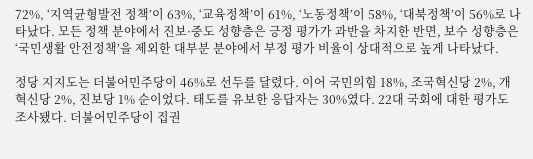72%, ‘지역균형발전 정책’이 63%, ‘교육정책’이 61%, ‘노동정책’이 58%, ‘대북정책’이 56%로 나타났다. 모든 정책 분야에서 진보·중도 성향층은 긍정 평가가 과반을 차지한 반면, 보수 성향층은 ‘국민생활 안전정책’을 제외한 대부분 분야에서 부정 평가 비율이 상대적으로 높게 나타났다.

정당 지지도는 더불어민주당이 46%로 선두를 달렸다. 이어 국민의힘 18%, 조국혁신당 2%, 개혁신당 2%, 진보당 1% 순이었다. 태도를 유보한 응답자는 30%였다. 22대 국회에 대한 평가도 조사됐다. 더불어민주당이 집권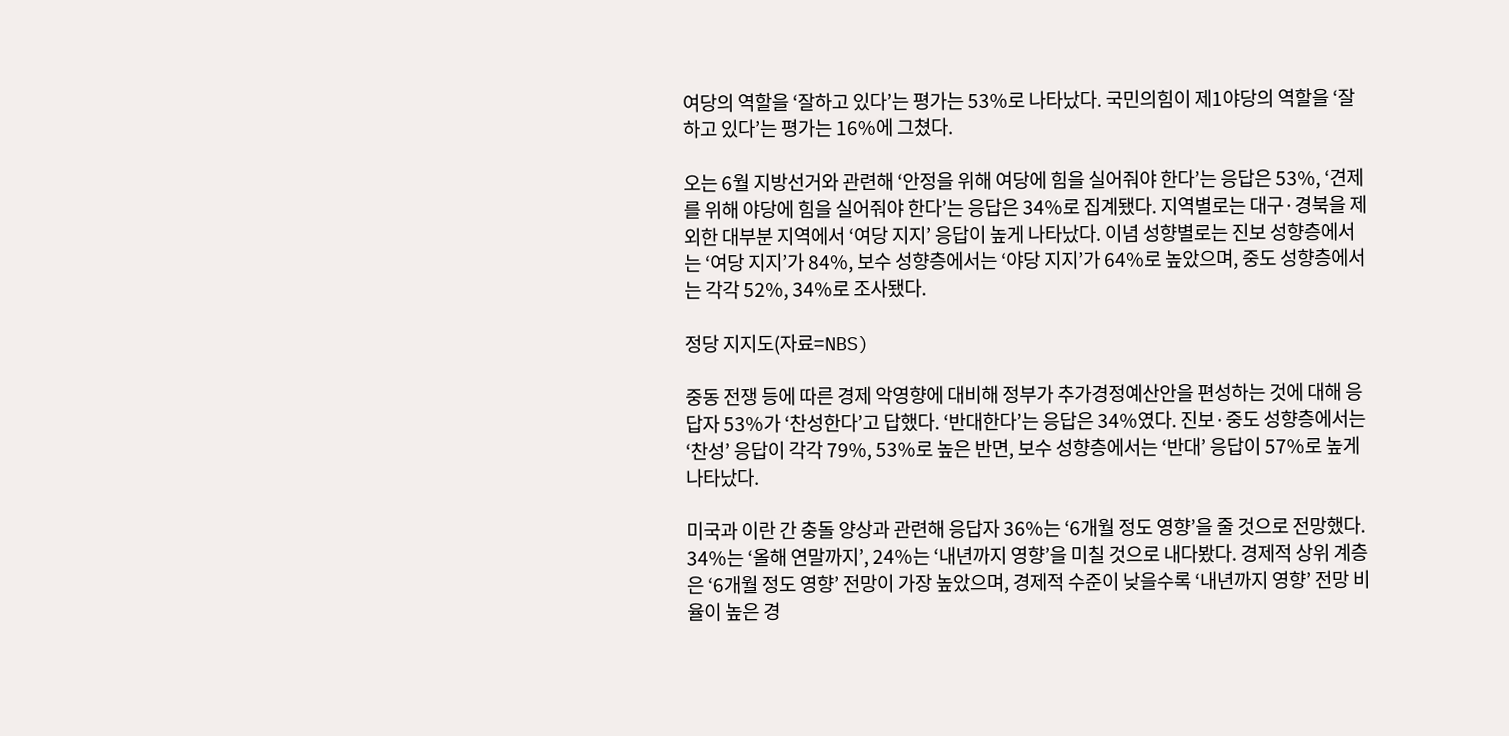여당의 역할을 ‘잘하고 있다’는 평가는 53%로 나타났다. 국민의힘이 제1야당의 역할을 ‘잘하고 있다’는 평가는 16%에 그쳤다.

오는 6월 지방선거와 관련해 ‘안정을 위해 여당에 힘을 실어줘야 한다’는 응답은 53%, ‘견제를 위해 야당에 힘을 실어줘야 한다’는 응답은 34%로 집계됐다. 지역별로는 대구·경북을 제외한 대부분 지역에서 ‘여당 지지’ 응답이 높게 나타났다. 이념 성향별로는 진보 성향층에서는 ‘여당 지지’가 84%, 보수 성향층에서는 ‘야당 지지’가 64%로 높았으며, 중도 성향층에서는 각각 52%, 34%로 조사됐다.

정당 지지도(자료=NBS)

중동 전쟁 등에 따른 경제 악영향에 대비해 정부가 추가경정예산안을 편성하는 것에 대해 응답자 53%가 ‘찬성한다’고 답했다. ‘반대한다’는 응답은 34%였다. 진보·중도 성향층에서는 ‘찬성’ 응답이 각각 79%, 53%로 높은 반면, 보수 성향층에서는 ‘반대’ 응답이 57%로 높게 나타났다.

미국과 이란 간 충돌 양상과 관련해 응답자 36%는 ‘6개월 정도 영향’을 줄 것으로 전망했다. 34%는 ‘올해 연말까지’, 24%는 ‘내년까지 영향’을 미칠 것으로 내다봤다. 경제적 상위 계층은 ‘6개월 정도 영향’ 전망이 가장 높았으며, 경제적 수준이 낮을수록 ‘내년까지 영향’ 전망 비율이 높은 경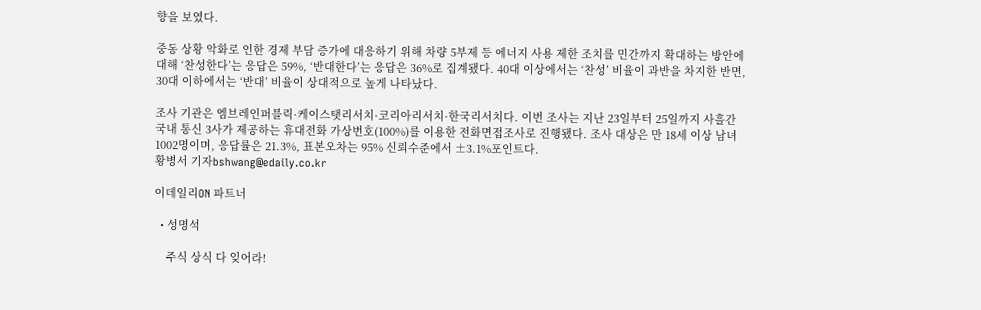향을 보였다.

중동 상황 악화로 인한 경제 부담 증가에 대응하기 위해 차량 5부제 등 에너지 사용 제한 조치를 민간까지 확대하는 방안에 대해 ‘찬성한다’는 응답은 59%, ‘반대한다’는 응답은 36%로 집계됐다. 40대 이상에서는 ‘찬성’ 비율이 과반을 차지한 반면, 30대 이하에서는 ‘반대’ 비율이 상대적으로 높게 나타났다.

조사 기관은 엠브레인퍼블릭·케이스탯리서치·코리아리서치·한국리서치다. 이번 조사는 지난 23일부터 25일까지 사흘간 국내 통신 3사가 제공하는 휴대전화 가상번호(100%)를 이용한 전화면접조사로 진행됐다. 조사 대상은 만 18세 이상 남녀 1002명이며, 응답률은 21.3%, 표본오차는 95% 신뢰수준에서 ±3.1%포인트다.
황병서 기자bshwang@edaily.co.kr

이데일리ON 파트너

  • 성명석

    주식 상식 다 잊어라!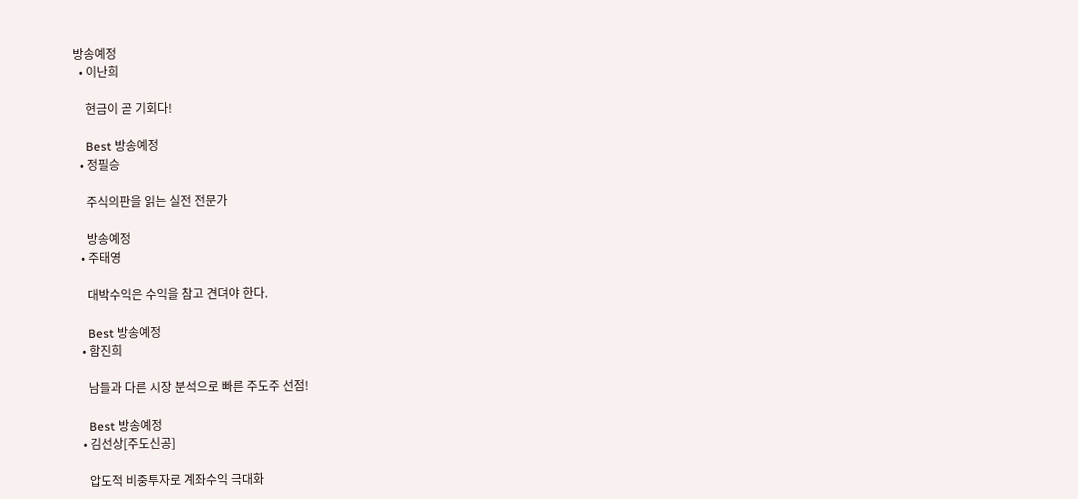방송예정
  • 이난희

    현금이 곧 기회다!

    Best 방송예정
  • 정필승

    주식의판을 읽는 실전 전문가

    방송예정
  • 주태영

    대박수익은 수익을 참고 견뎌야 한다.

    Best 방송예정
  • 함진희

    남들과 다른 시장 분석으로 빠른 주도주 선점!

    Best 방송예정
  • 김선상[주도신공]

    압도적 비중투자로 계좌수익 극대화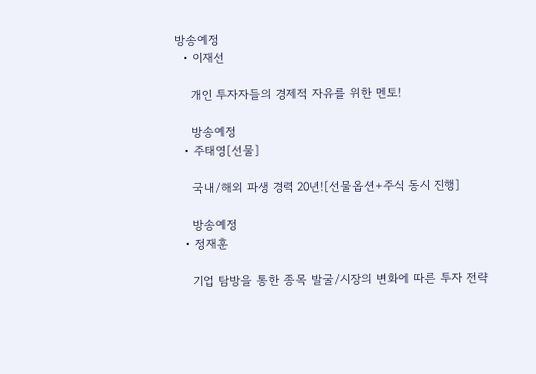방송예정
  • 이재선

    개인 투자자들의 경제적 자유를 위한 멘토!

    방송예정
  • 주태영[선물]

    국내/해외 파생 경력 20년![선물옵션+주식 동시 진행]

    방송예정
  • 정재훈

    기업 탐방을 통한 종목 발굴/시장의 변화에 따른 투자 전략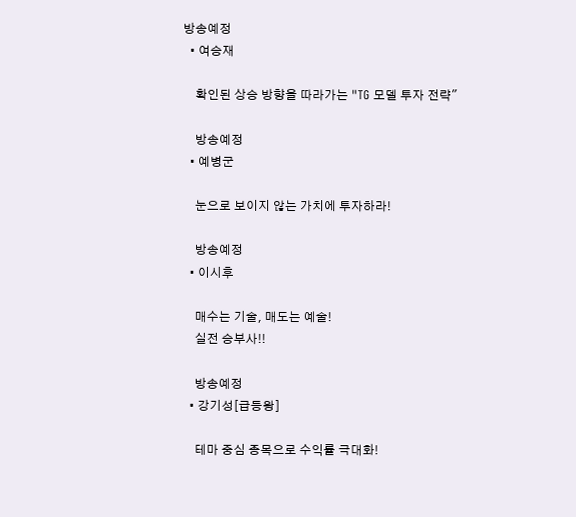방송예정
  • 여승재

    확인된 상승 방향을 따라가는 "TG 모델 투자 전략"

    방송예정
  • 예병군

    눈으로 보이지 않는 가치에 투자하라!

    방송예정
  • 이시후

    매수는 기술, 매도는 예술!
    실전 승부사!!

    방송예정
  • 강기성[급등왕]

    테마 중심 종목으로 수익률 극대화!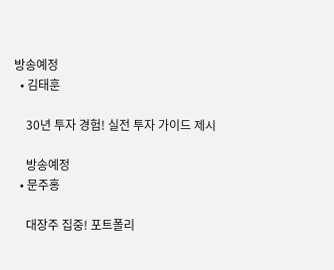방송예정
  • 김태훈

    30년 투자 경험! 실전 투자 가이드 제시

    방송예정
  • 문주홍

    대장주 집중! 포트폴리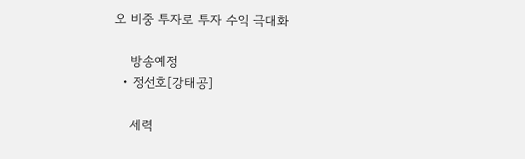오 비중 투자로 투자 수익 극대화

    방송예정
  • 정선호[강태공]

    세력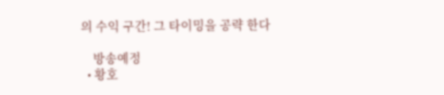의 수익 구간! 그 타이밍을 공략 한다

    방송예정
  • 황호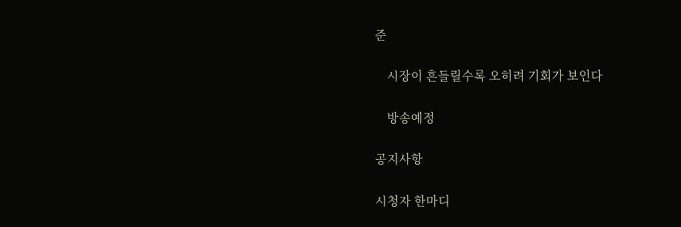준

    시장이 흔들릴수록 오히려 기회가 보인다

    방송예정

공지사항

시청자 한마디